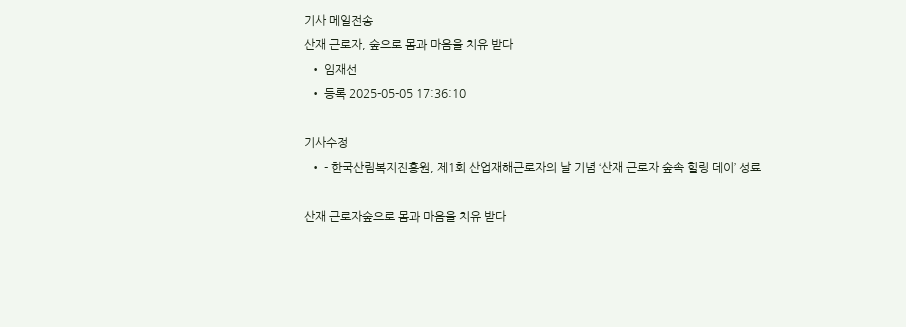기사 메일전송
산재 근로자, 숲으로 몸과 마음을 치유 받다
  • 임재선
  • 등록 2025-05-05 17:36:10

기사수정
  • - 한국산림복지진흥원, 제1회 산업재해근로자의 날 기념 ‘산재 근로자 숲속 힐링 데이’ 성료

산재 근로자숲으로 몸과 마음을 치유 받다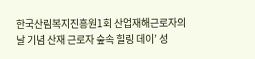한국산림복지진흥원1회 산업재해근로자의 날 기념 산재 근로자 숲속 힐링 데이’ 성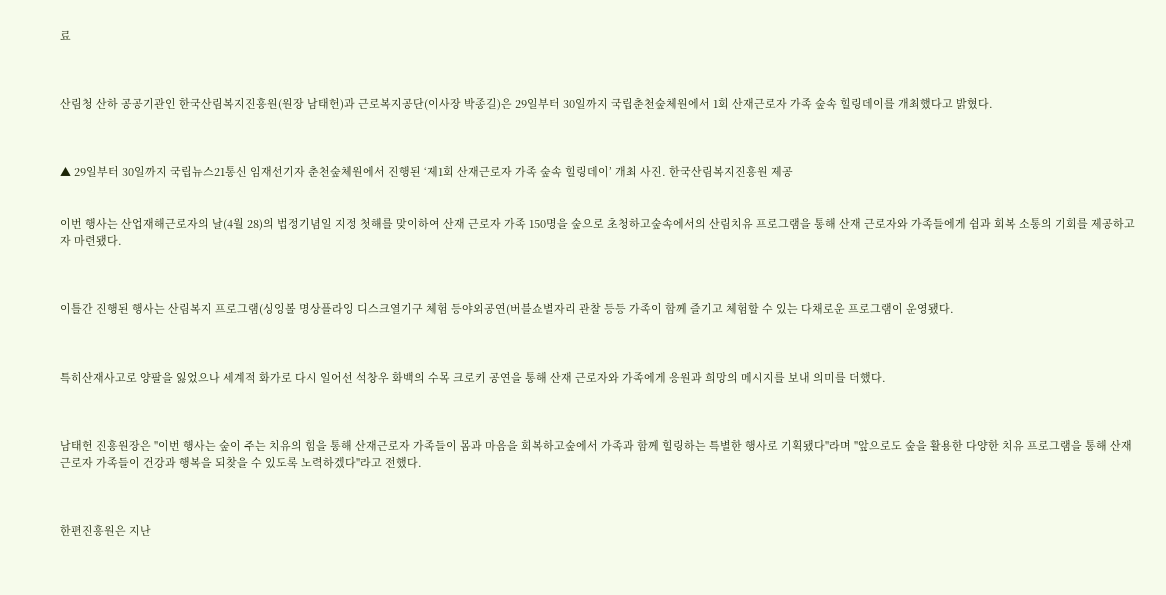료



산림청 산하 공공기관인 한국산림복지진흥원(원장 남태헌)과 근로복지공단(이사장 박종길)은 29일부터 30일까지 국립춘천숲체원에서 1회 산재근로자 가족 숲속 힐링데이를 개최했다고 밝혔다.



▲ 29일부터 30일까지 국립뉴스21통신 임재선기자 춘천숲체원에서 진행된 ‘제1회 산재근로자 가족 숲속 힐링데이’ 개최 사진. 한국산림복지진흥원 제공


이번 행사는 산업재해근로자의 날(4월 28)의 법정기념일 지정 첫해를 맞이하여 산재 근로자 가족 150명을 숲으로 초청하고숲속에서의 산림치유 프로그램을 통해 산재 근로자와 가족들에게 쉼과 회복 소통의 기회를 제공하고자 마련됐다.



이틀간 진행된 행사는 산림복지 프로그램(싱잉볼 명상플라잉 디스크열기구 체험 등야외공연(버블쇼별자리 관찰 등등 가족이 함께 즐기고 체험할 수 있는 다채로운 프로그램이 운영됐다.



특히산재사고로 양팔을 잃었으나 세계적 화가로 다시 일어선 석창우 화백의 수목 크로키 공연을 통해 산재 근로자와 가족에게 응원과 희망의 메시지를 보내 의미를 더했다.



남태헌 진흥원장은 "이번 행사는 숲이 주는 치유의 힘을 통해 산재근로자 가족들이 몸과 마음을 회복하고숲에서 가족과 함께 힐링하는 특별한 행사로 기획됐다"라며 "앞으로도 숲을 활용한 다양한 치유 프로그램을 통해 산재 근로자 가족들이 건강과 행복을 되찾을 수 있도록 노력하겠다"라고 전했다.



한편진흥원은 지난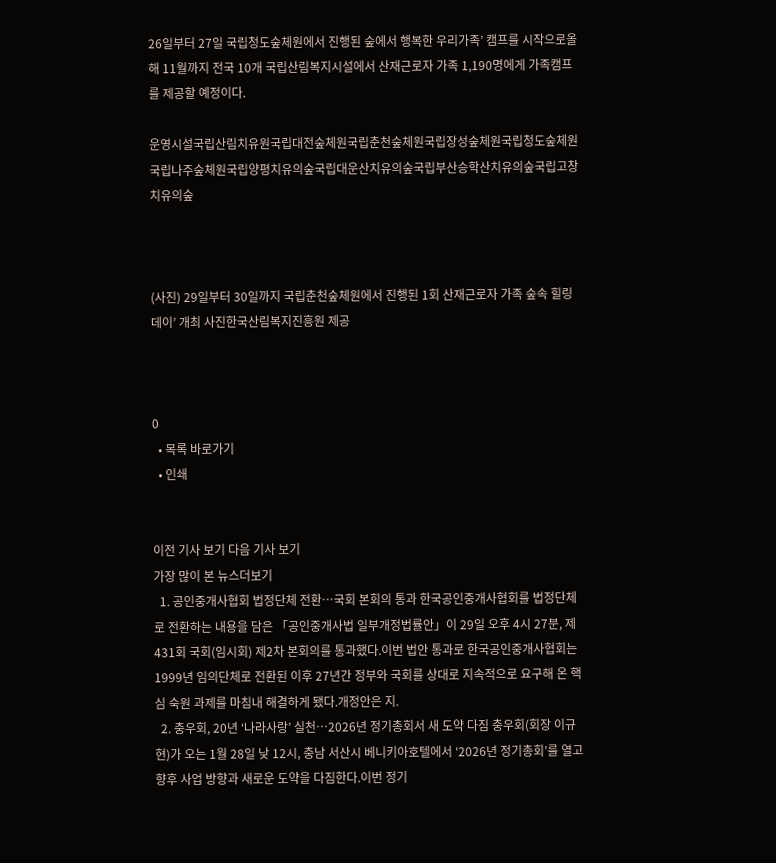26일부터 27일 국립청도숲체원에서 진행된 숲에서 행복한 우리가족’ 캠프를 시작으로올해 11월까지 전국 10개 국립산림복지시설에서 산재근로자 가족 1,190명에게 가족캠프를 제공할 예정이다.

운영시설국립산림치유원국립대전숲체원국립춘천숲체원국립장성숲체원국립청도숲체원국립나주숲체원국립양평치유의숲국립대운산치유의숲국립부산승학산치유의숲국립고창치유의숲



(사진) 29일부터 30일까지 국립춘천숲체원에서 진행된 1회 산재근로자 가족 숲속 힐링데이’ 개최 사진한국산림복지진흥원 제공



0
  • 목록 바로가기
  • 인쇄


이전 기사 보기 다음 기사 보기
가장 많이 본 뉴스더보기
  1. 공인중개사협회 법정단체 전환…국회 본회의 통과 한국공인중개사협회를 법정단체로 전환하는 내용을 담은 「공인중개사법 일부개정법률안」이 29일 오후 4시 27분, 제431회 국회(임시회) 제2차 본회의를 통과했다.이번 법안 통과로 한국공인중개사협회는 1999년 임의단체로 전환된 이후 27년간 정부와 국회를 상대로 지속적으로 요구해 온 핵심 숙원 과제를 마침내 해결하게 됐다.개정안은 지.
  2. 충우회, 20년 ‘나라사랑’ 실천…2026년 정기총회서 새 도약 다짐 충우회(회장 이규현)가 오는 1월 28일 낮 12시, 충남 서산시 베니키아호텔에서 ‘2026년 정기총회’를 열고 향후 사업 방향과 새로운 도약을 다짐한다.이번 정기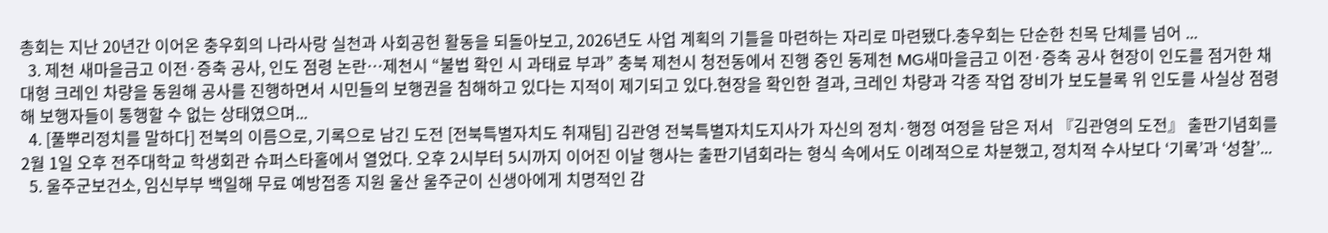총회는 지난 20년간 이어온 충우회의 나라사랑 실천과 사회공헌 활동을 되돌아보고, 2026년도 사업 계획의 기틀을 마련하는 자리로 마련됐다.충우회는 단순한 친목 단체를 넘어 ...
  3. 제천 새마을금고 이전·증축 공사, 인도 점령 논란…제천시 “불법 확인 시 과태료 부과” 충북 제천시 청전동에서 진행 중인 동제천 MG새마을금고 이전·증축 공사 현장이 인도를 점거한 채 대형 크레인 차량을 동원해 공사를 진행하면서 시민들의 보행권을 침해하고 있다는 지적이 제기되고 있다.현장을 확인한 결과, 크레인 차량과 각종 작업 장비가 보도블록 위 인도를 사실상 점령해 보행자들이 통행할 수 없는 상태였으며...
  4. [풀뿌리정치를 말하다] 전북의 이름으로, 기록으로 남긴 도전 [전북특별자치도 취재팀] 김관영 전북특별자치도지사가 자신의 정치·행정 여정을 담은 저서 『김관영의 도전』 출판기념회를 2월 1일 오후 전주대학교 학생회관 슈퍼스타홀에서 열었다. 오후 2시부터 5시까지 이어진 이날 행사는 출판기념회라는 형식 속에서도 이례적으로 차분했고, 정치적 수사보다 ‘기록’과 ‘성찰’...
  5. 울주군보건소, 임신부부 백일해 무료 예방접종 지원 울산 울주군이 신생아에게 치명적인 감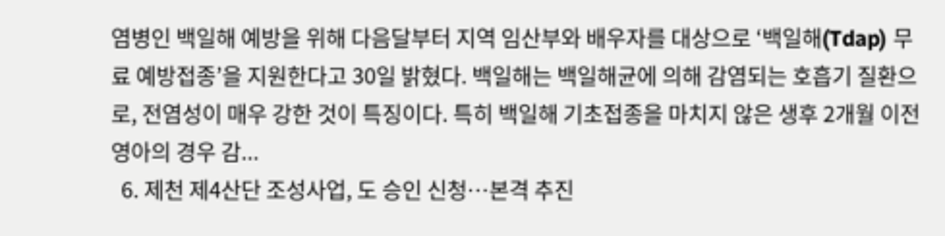염병인 백일해 예방을 위해 다음달부터 지역 임산부와 배우자를 대상으로 ‘백일해(Tdap) 무료 예방접종’을 지원한다고 30일 밝혔다. 백일해는 백일해균에 의해 감염되는 호흡기 질환으로, 전염성이 매우 강한 것이 특징이다. 특히 백일해 기초접종을 마치지 않은 생후 2개월 이전 영아의 경우 감...
  6. 제천 제4산단 조성사업, 도 승인 신청…본격 추진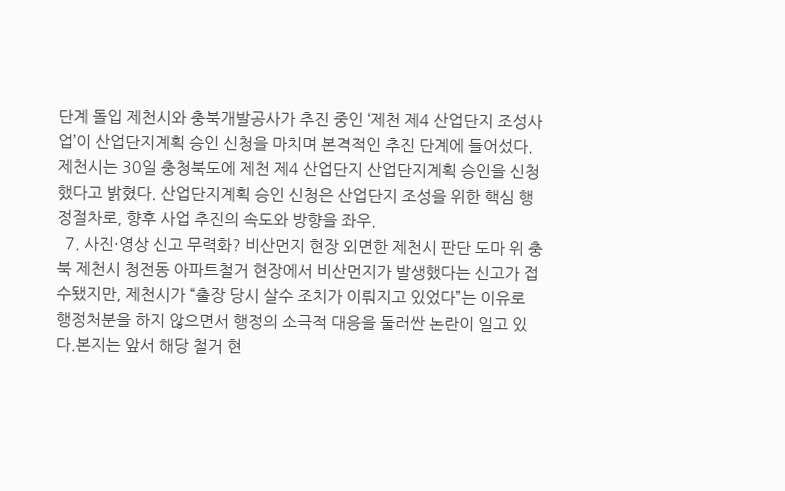단계 돌입 제천시와 충북개발공사가 추진 중인 ‘제천 제4 산업단지 조성사업’이 산업단지계획 승인 신청을 마치며 본격적인 추진 단계에 들어섰다.제천시는 30일 충청북도에 제천 제4 산업단지 산업단지계획 승인을 신청했다고 밝혔다. 산업단지계획 승인 신청은 산업단지 조성을 위한 핵심 행정절차로, 향후 사업 추진의 속도와 방향을 좌우.
  7. 사진·영상 신고 무력화? 비산먼지 현장 외면한 제천시 판단 도마 위 충북 제천시 청전동 아파트철거 현장에서 비산먼지가 발생했다는 신고가 접수됐지만, 제천시가 “출장 당시 살수 조치가 이뤄지고 있었다”는 이유로 행정처분을 하지 않으면서 행정의 소극적 대응을 둘러싼 논란이 일고 있다.본지는 앞서 해당 철거 현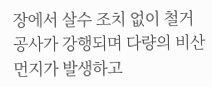장에서 살수 조치 없이 철거 공사가 강행되며 다량의 비산먼지가 발생하고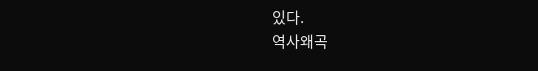있다.
역사왜곡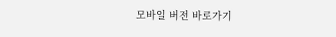모바일 버전 바로가기